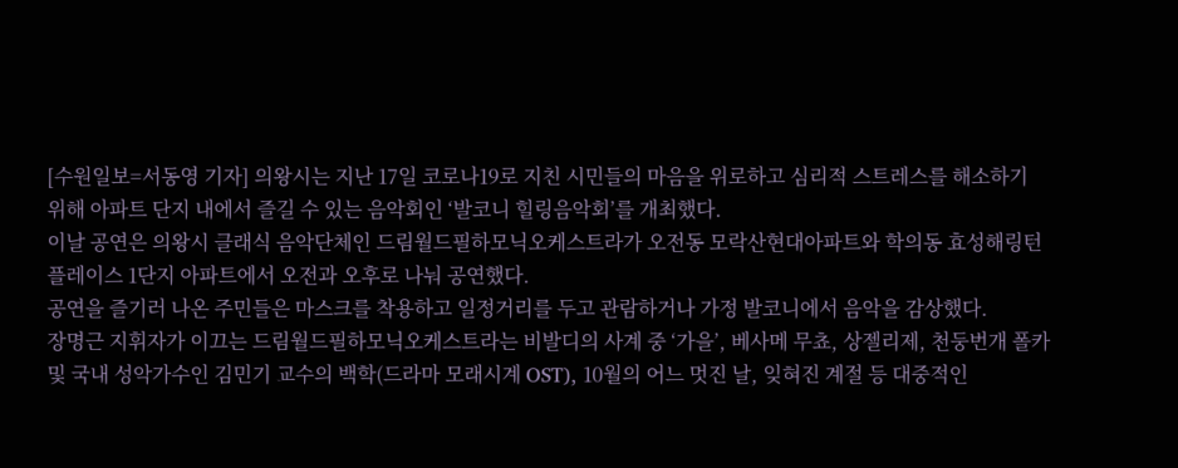[수원일보=서동영 기자] 의왕시는 지난 17일 코로나19로 지친 시민들의 마음을 위로하고 심리적 스트레스를 해소하기 위해 아파트 단지 내에서 즐길 수 있는 음악회인 ‘발코니 힐링음악회’를 개최했다.
이날 공연은 의왕시 클래식 음악단체인 드림월드필하모닉오케스트라가 오전동 모락산현대아파트와 학의동 효성해링턴플레이스 1단지 아파트에서 오전과 오후로 나눠 공연했다.
공연을 즐기러 나온 주민들은 마스크를 착용하고 일정거리를 두고 관람하거나 가정 발코니에서 음악을 감상했다.
장명근 지휘자가 이끄는 드림월드필하모닉오케스트라는 비발디의 사계 중 ‘가을’, 베사메 무쵸, 상젤리제, 천둥번개 폴카 및 국내 성악가수인 김민기 교수의 백학(드라마 모래시계 OST), 10월의 어느 멋진 날, 잊혀진 계절 등 대중적인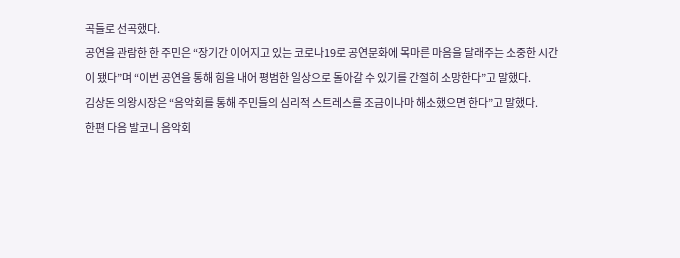곡들로 선곡했다.
공연을 관람한 한 주민은 “장기간 이어지고 있는 코로나19로 공연문화에 목마른 마음을 달래주는 소중한 시간이 됐다”며 “이번 공연을 통해 힘을 내어 평범한 일상으로 돌아갈 수 있기를 간절히 소망한다”고 말했다.
김상돈 의왕시장은 “음악회를 통해 주민들의 심리적 스트레스를 조금이나마 해소했으면 한다”고 말했다.
한편 다음 발코니 음악회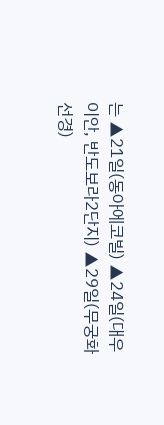는 ▲21일(동아에코빌) ▲24일(대우이안, 반도보라2단지) ▲29일(무궁화선경)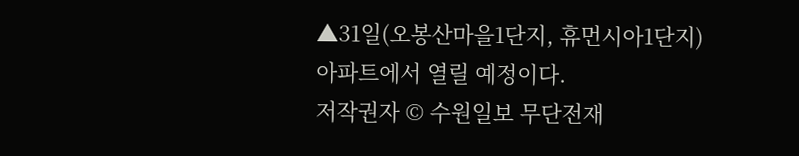▲31일(오봉산마을1단지, 휴먼시아1단지) 아파트에서 열릴 예정이다.
저작권자 © 수원일보 무단전재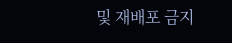및 재배포 금지